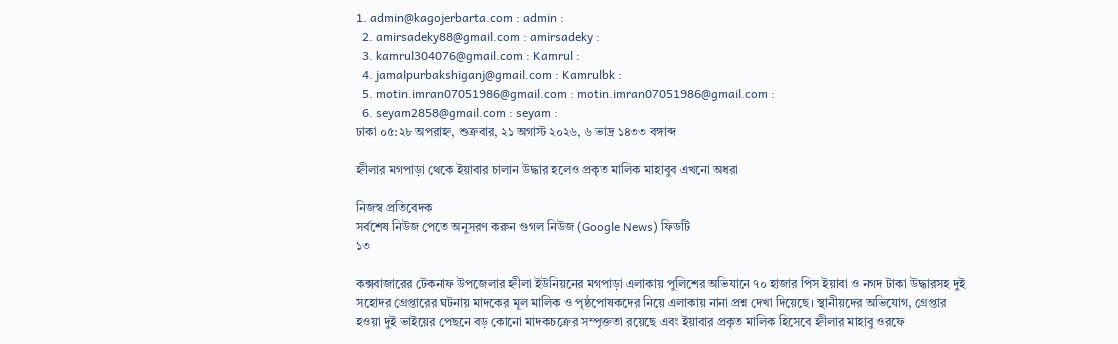1. admin@kagojerbarta.com : admin :
  2. amirsadeky88@gmail.com : amirsadeky :
  3. kamrul304076@gmail.com : Kamrul :
  4. jamalpurbakshiganj@gmail.com : Kamrulbk :
  5. motin.imran07051986@gmail.com : motin.imran07051986@gmail.com :
  6. seyam2858@gmail.com : seyam :
ঢাকা ০৫:২৮ অপরাহ্ন, শুক্রবার, ২১ অগাস্ট ২০২৬, ৬ ভাদ্র ১৪৩৩ বঙ্গাব্দ

হ্নীলার মগপাড়া থেকে ইয়াবার চালান উদ্ধার হলেও প্রকৃত মালিক মাহাবুব এখনো অধরা

নিজস্ব প্রতিবেদক
সর্বশেষ নিউজ পেতে অনুসরণ করুন গুগল নিউজ (Google News) ফিডটি
১৩

কক্সবাজারের টেকনাফ উপজেলার হ্নীলা ইউনিয়নের মগপাড়া এলাকায় পুলিশের অভিযানে ৭০ হাজার পিস ইয়াবা ও নগদ টাকা উদ্ধারসহ দুই সহোদর গ্রেপ্তারের ঘটনায় মাদকের মূল মালিক ও পৃষ্ঠপোষকদের নিয়ে এলাকায় নানা প্রশ্ন দেখা দিয়েছে। স্থানীয়দের অভিযোগ, গ্রেপ্তার হওয়া দুই ভাইয়ের পেছনে বড় কোনো মাদকচক্রের সম্পৃক্ততা রয়েছে এবং ইয়াবার প্রকৃত মালিক হিসেবে হ্নীলার মাহাবু ওরফে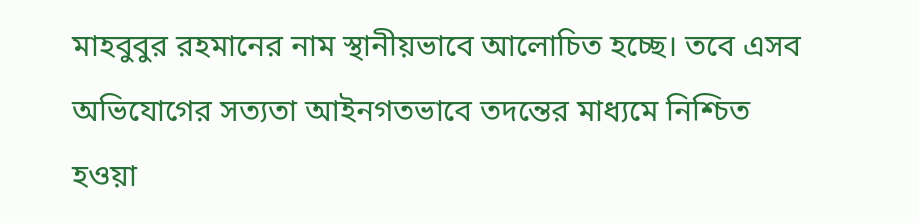মাহবুবুর রহমানের নাম স্থানীয়ভাবে আলোচিত হচ্ছে। তবে এসব অভিযোগের সত্যতা আইনগতভাবে তদন্তের মাধ্যমে নিশ্চিত হওয়া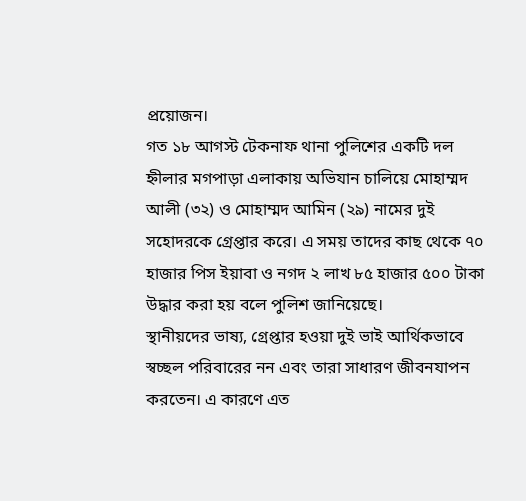প্রয়োজন।
গত ১৮ আগস্ট টেকনাফ থানা পুলিশের একটি দল হ্নীলার মগপাড়া এলাকায় অভিযান চালিয়ে মোহাম্মদ আলী (৩২) ও মোহাম্মদ আমিন (২৯) নামের দুই সহোদরকে গ্রেপ্তার করে। এ সময় তাদের কাছ থেকে ৭০ হাজার পিস ইয়াবা ও নগদ ২ লাখ ৮৫ হাজার ৫০০ টাকা উদ্ধার করা হয় বলে পুলিশ জানিয়েছে।
স্থানীয়দের ভাষ্য, গ্রেপ্তার হওয়া দুই ভাই আর্থিকভাবে স্বচ্ছল পরিবারের নন এবং তারা সাধারণ জীবনযাপন করতেন। এ কারণে এত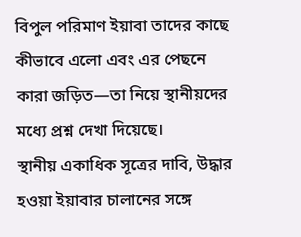বিপুল পরিমাণ ইয়াবা তাদের কাছে কীভাবে এলো এবং এর পেছনে কারা জড়িত—তা নিয়ে স্থানীয়দের মধ্যে প্রশ্ন দেখা দিয়েছে।
স্থানীয় একাধিক সূত্রের দাবি, উদ্ধার হওয়া ইয়াবার চালানের সঙ্গে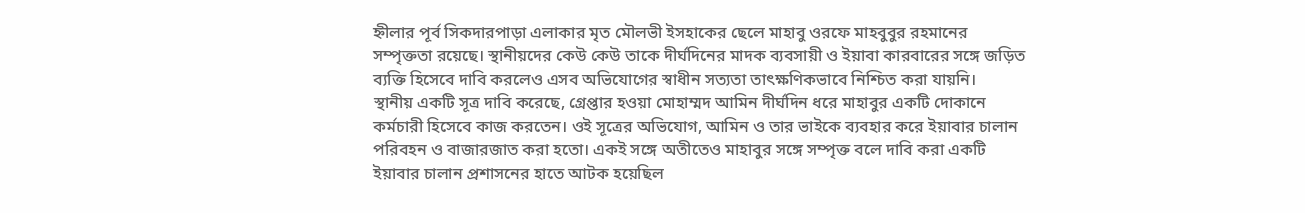হ্নীলার পূর্ব সিকদারপাড়া এলাকার মৃত মৌলভী ইসহাকের ছেলে মাহাবু ওরফে মাহবুবুর রহমানের সম্পৃক্ততা রয়েছে। স্থানীয়দের কেউ কেউ তাকে দীর্ঘদিনের মাদক ব্যবসায়ী ও ইয়াবা কারবারের সঙ্গে জড়িত ব্যক্তি হিসেবে দাবি করলেও এসব অভিযোগের স্বাধীন সত্যতা তাৎক্ষণিকভাবে নিশ্চিত করা যায়নি।
স্থানীয় একটি সূত্র দাবি করেছে, গ্রেপ্তার হওয়া মোহাম্মদ আমিন দীর্ঘদিন ধরে মাহাবুর একটি দোকানে কর্মচারী হিসেবে কাজ করতেন। ওই সূত্রের অভিযোগ, আমিন ও তার ভাইকে ব্যবহার করে ইয়াবার চালান পরিবহন ও বাজারজাত করা হতো। একই সঙ্গে অতীতেও মাহাবুর সঙ্গে সম্পৃক্ত বলে দাবি করা একটি ইয়াবার চালান প্রশাসনের হাতে আটক হয়েছিল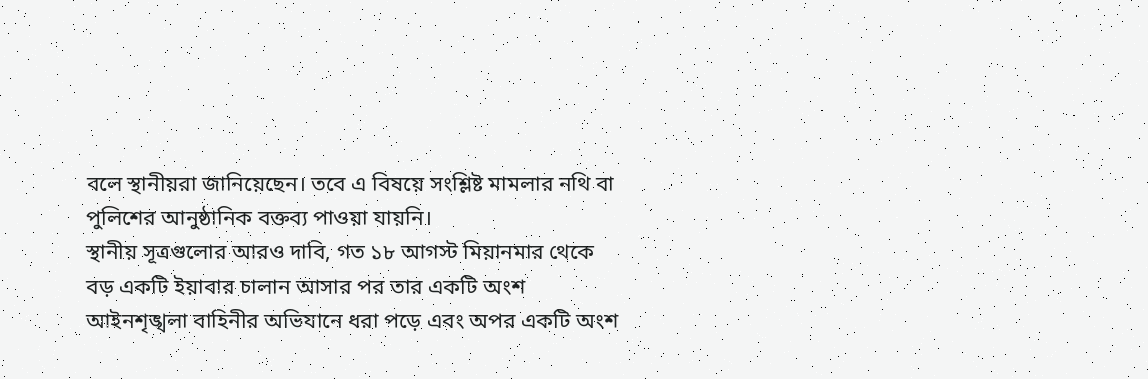বলে স্থানীয়রা জানিয়েছেন। তবে এ বিষয়ে সংশ্লিষ্ট মামলার নথি বা পুলিশের আনুষ্ঠানিক বক্তব্য পাওয়া যায়নি।
স্থানীয় সূত্রগুলোর আরও দাবি, গত ১৮ আগস্ট মিয়ানমার থেকে বড় একটি ইয়াবার চালান আসার পর তার একটি অংশ আইনশৃঙ্খলা বাহিনীর অভিযানে ধরা পড়ে এবং অপর একটি অংশ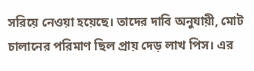সরিয়ে নেওয়া হয়েছে। তাদের দাবি অনুযায়ী, মোট চালানের পরিমাণ ছিল প্রায় দেড় লাখ পিস। এর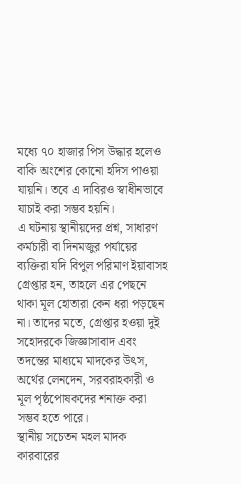মধ্যে ৭০ হাজার পিস উদ্ধার হলেও বাকি অংশের কোনো হদিস পাওয়া যায়নি। তবে এ দাবিরও স্বাধীনভাবে যাচাই করা সম্ভব হয়নি।
এ ঘটনায় স্থানীয়দের প্রশ্ন, সাধারণ কর্মচারী বা দিনমজুর পর্যায়ের ব্যক্তিরা যদি বিপুল পরিমাণ ইয়াবাসহ গ্রেপ্তার হন, তাহলে এর পেছনে থাকা মূল হোতারা কেন ধরা পড়ছেন না। তাদের মতে, গ্রেপ্তার হওয়া দুই সহোদরকে জিজ্ঞাসাবাদ এবং তদন্তের মাধ্যমে মাদকের উৎস, অর্থের লেনদেন, সরবরাহকারী ও মূল পৃষ্ঠপোষকদের শনাক্ত করা সম্ভব হতে পারে।
স্থানীয় সচেতন মহল মাদক কারবারের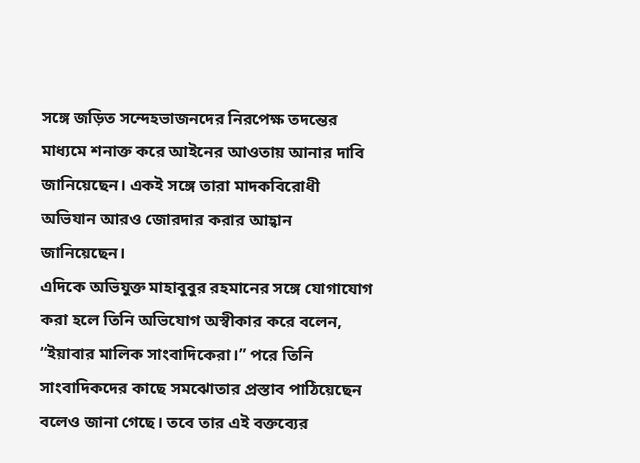সঙ্গে জড়িত সন্দেহভাজনদের নিরপেক্ষ তদন্তের মাধ্যমে শনাক্ত করে আইনের আওতায় আনার দাবি জানিয়েছেন। একই সঙ্গে তারা মাদকবিরোধী অভিযান আরও জোরদার করার আহ্বান জানিয়েছেন।
এদিকে অভিযুক্ত মাহাবুবুর রহমানের সঙ্গে যোগাযোগ করা হলে তিনি অভিযোগ অস্বীকার করে বলেন, “ইয়াবার মালিক সাংবাদিকেরা।” পরে তিনি সাংবাদিকদের কাছে সমঝোতার প্রস্তাব পাঠিয়েছেন বলেও জানা গেছে। তবে তার এই বক্তব্যের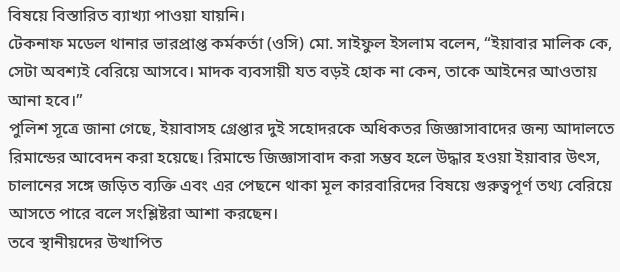বিষয়ে বিস্তারিত ব্যাখ্যা পাওয়া যায়নি।
টেকনাফ মডেল থানার ভারপ্রাপ্ত কর্মকর্তা (ওসি) মো. সাইফুল ইসলাম বলেন, “ইয়াবার মালিক কে, সেটা অবশ্যই বেরিয়ে আসবে। মাদক ব্যবসায়ী যত বড়ই হোক না কেন, তাকে আইনের আওতায় আনা হবে।”
পুলিশ সূত্রে জানা গেছে, ইয়াবাসহ গ্রেপ্তার দুই সহোদরকে অধিকতর জিজ্ঞাসাবাদের জন্য আদালতে রিমান্ডের আবেদন করা হয়েছে। রিমান্ডে জিজ্ঞাসাবাদ করা সম্ভব হলে উদ্ধার হওয়া ইয়াবার উৎস, চালানের সঙ্গে জড়িত ব্যক্তি এবং এর পেছনে থাকা মূল কারবারিদের বিষয়ে গুরুত্বপূর্ণ তথ্য বেরিয়ে আসতে পারে বলে সংশ্লিষ্টরা আশা করছেন।
তবে স্থানীয়দের উত্থাপিত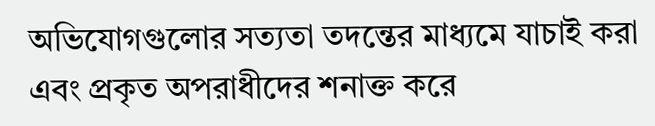অভিযোগগুলোর সত্যতা তদন্তের মাধ্যমে যাচাই করা এবং প্রকৃত অপরাধীদের শনাক্ত করে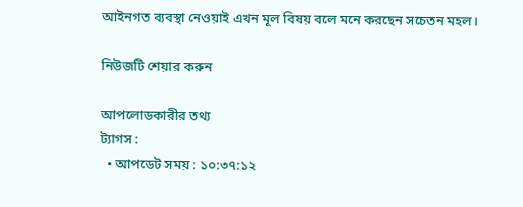আইনগত ব্যবস্থা নেওয়াই এখন মূল বিষয় বলে মনে করছেন সচেতন মহল।

নিউজটি শেয়ার করুন

আপলোডকারীর তথ্য
ট্যাগস :
  • আপডেট সময় : ১০:৩৭:১২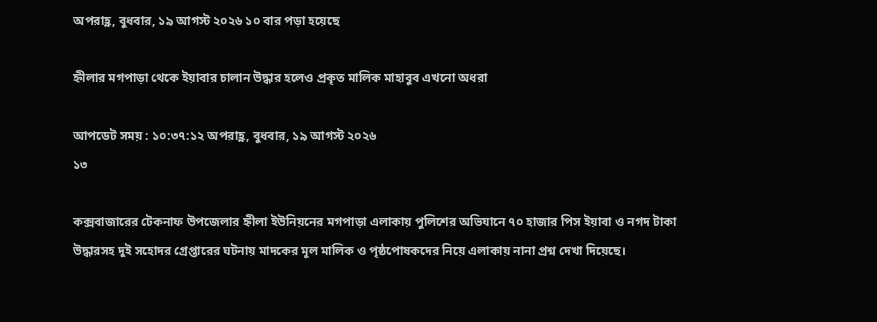অপরাহ্ণ, বুধবার, ১৯ আগস্ট ২০২৬ ১০ বার পড়া হয়েছে

হ্নীলার মগপাড়া থেকে ইয়াবার চালান উদ্ধার হলেও প্রকৃত মালিক মাহাবুব এখনো অধরা

আপডেট সময় : ১০:৩৭:১২ অপরাহ্ণ, বুধবার, ১৯ আগস্ট ২০২৬
১৩

কক্সবাজারের টেকনাফ উপজেলার হ্নীলা ইউনিয়নের মগপাড়া এলাকায় পুলিশের অভিযানে ৭০ হাজার পিস ইয়াবা ও নগদ টাকা উদ্ধারসহ দুই সহোদর গ্রেপ্তারের ঘটনায় মাদকের মূল মালিক ও পৃষ্ঠপোষকদের নিয়ে এলাকায় নানা প্রশ্ন দেখা দিয়েছে।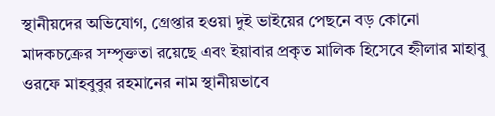স্থানীয়দের অভিযোগ, গ্রেপ্তার হওয়া দুই ভাইয়ের পেছনে বড় কোনো মাদকচক্রের সম্পৃক্ততা রয়েছে এবং ইয়াবার প্রকৃত মালিক হিসেবে হ্নীলার মাহাবু ওরফে মাহবুবুর রহমানের নাম স্থানীয়ভাবে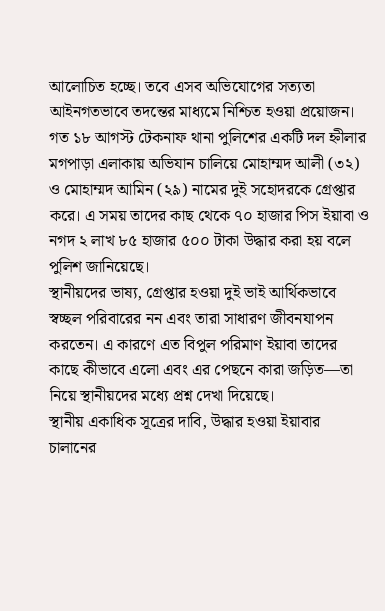আলোচিত হচ্ছে। তবে এসব অভিযোগের সত্যতা আইনগতভাবে তদন্তের মাধ্যমে নিশ্চিত হওয়া প্রয়োজন।
গত ১৮ আগস্ট টেকনাফ থানা পুলিশের একটি দল হ্নীলার মগপাড়া এলাকায় অভিযান চালিয়ে মোহাম্মদ আলী (৩২) ও মোহাম্মদ আমিন (২৯) নামের দুই সহোদরকে গ্রেপ্তার করে। এ সময় তাদের কাছ থেকে ৭০ হাজার পিস ইয়াবা ও নগদ ২ লাখ ৮৫ হাজার ৫০০ টাকা উদ্ধার করা হয় বলে পুলিশ জানিয়েছে।
স্থানীয়দের ভাষ্য, গ্রেপ্তার হওয়া দুই ভাই আর্থিকভাবে স্বচ্ছল পরিবারের নন এবং তারা সাধারণ জীবনযাপন করতেন। এ কারণে এত বিপুল পরিমাণ ইয়াবা তাদের কাছে কীভাবে এলো এবং এর পেছনে কারা জড়িত—তা নিয়ে স্থানীয়দের মধ্যে প্রশ্ন দেখা দিয়েছে।
স্থানীয় একাধিক সূত্রের দাবি, উদ্ধার হওয়া ইয়াবার চালানের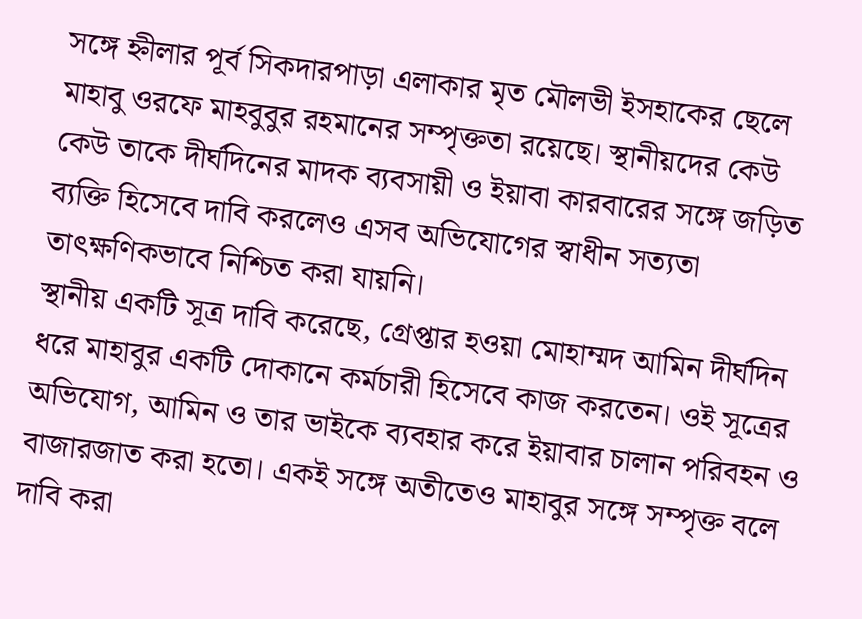সঙ্গে হ্নীলার পূর্ব সিকদারপাড়া এলাকার মৃত মৌলভী ইসহাকের ছেলে মাহাবু ওরফে মাহবুবুর রহমানের সম্পৃক্ততা রয়েছে। স্থানীয়দের কেউ কেউ তাকে দীর্ঘদিনের মাদক ব্যবসায়ী ও ইয়াবা কারবারের সঙ্গে জড়িত ব্যক্তি হিসেবে দাবি করলেও এসব অভিযোগের স্বাধীন সত্যতা তাৎক্ষণিকভাবে নিশ্চিত করা যায়নি।
স্থানীয় একটি সূত্র দাবি করেছে, গ্রেপ্তার হওয়া মোহাম্মদ আমিন দীর্ঘদিন ধরে মাহাবুর একটি দোকানে কর্মচারী হিসেবে কাজ করতেন। ওই সূত্রের অভিযোগ, আমিন ও তার ভাইকে ব্যবহার করে ইয়াবার চালান পরিবহন ও বাজারজাত করা হতো। একই সঙ্গে অতীতেও মাহাবুর সঙ্গে সম্পৃক্ত বলে দাবি করা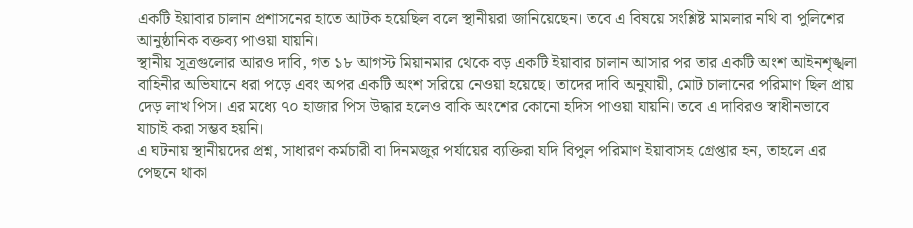একটি ইয়াবার চালান প্রশাসনের হাতে আটক হয়েছিল বলে স্থানীয়রা জানিয়েছেন। তবে এ বিষয়ে সংশ্লিষ্ট মামলার নথি বা পুলিশের আনুষ্ঠানিক বক্তব্য পাওয়া যায়নি।
স্থানীয় সূত্রগুলোর আরও দাবি, গত ১৮ আগস্ট মিয়ানমার থেকে বড় একটি ইয়াবার চালান আসার পর তার একটি অংশ আইনশৃঙ্খলা বাহিনীর অভিযানে ধরা পড়ে এবং অপর একটি অংশ সরিয়ে নেওয়া হয়েছে। তাদের দাবি অনুযায়ী, মোট চালানের পরিমাণ ছিল প্রায় দেড় লাখ পিস। এর মধ্যে ৭০ হাজার পিস উদ্ধার হলেও বাকি অংশের কোনো হদিস পাওয়া যায়নি। তবে এ দাবিরও স্বাধীনভাবে যাচাই করা সম্ভব হয়নি।
এ ঘটনায় স্থানীয়দের প্রশ্ন, সাধারণ কর্মচারী বা দিনমজুর পর্যায়ের ব্যক্তিরা যদি বিপুল পরিমাণ ইয়াবাসহ গ্রেপ্তার হন, তাহলে এর পেছনে থাকা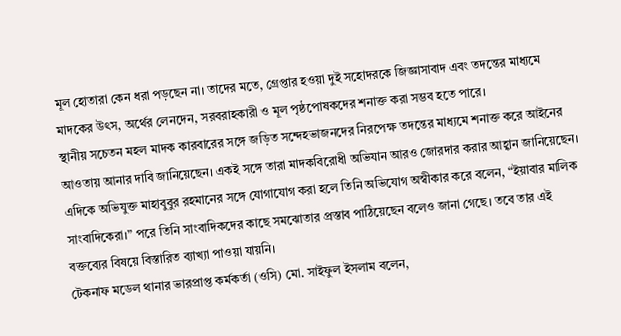মূল হোতারা কেন ধরা পড়ছেন না। তাদের মতে, গ্রেপ্তার হওয়া দুই সহোদরকে জিজ্ঞাসাবাদ এবং তদন্তের মাধ্যমে মাদকের উৎস, অর্থের লেনদেন, সরবরাহকারী ও মূল পৃষ্ঠপোষকদের শনাক্ত করা সম্ভব হতে পারে।
স্থানীয় সচেতন মহল মাদক কারবারের সঙ্গে জড়িত সন্দেহভাজনদের নিরপেক্ষ তদন্তের মাধ্যমে শনাক্ত করে আইনের আওতায় আনার দাবি জানিয়েছেন। একই সঙ্গে তারা মাদকবিরোধী অভিযান আরও জোরদার করার আহ্বান জানিয়েছেন।
এদিকে অভিযুক্ত মাহাবুবুর রহমানের সঙ্গে যোগাযোগ করা হলে তিনি অভিযোগ অস্বীকার করে বলেন, “ইয়াবার মালিক সাংবাদিকেরা।” পরে তিনি সাংবাদিকদের কাছে সমঝোতার প্রস্তাব পাঠিয়েছেন বলেও জানা গেছে। তবে তার এই বক্তব্যের বিষয়ে বিস্তারিত ব্যাখ্যা পাওয়া যায়নি।
টেকনাফ মডেল থানার ভারপ্রাপ্ত কর্মকর্তা (ওসি) মো. সাইফুল ইসলাম বলেন,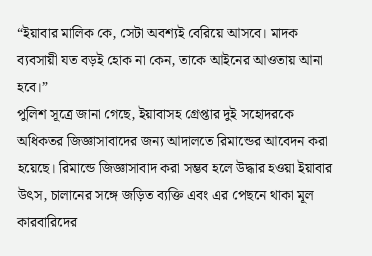“ইয়াবার মালিক কে, সেটা অবশ্যই বেরিয়ে আসবে। মাদক ব্যবসায়ী যত বড়ই হোক না কেন, তাকে আইনের আওতায় আনা হবে।”
পুলিশ সূত্রে জানা গেছে, ইয়াবাসহ গ্রেপ্তার দুই সহোদরকে অধিকতর জিজ্ঞাসাবাদের জন্য আদালতে রিমান্ডের আবেদন করা হয়েছে। রিমান্ডে জিজ্ঞাসাবাদ করা সম্ভব হলে উদ্ধার হওয়া ইয়াবার উৎস, চালানের সঙ্গে জড়িত ব্যক্তি এবং এর পেছনে থাকা মূল কারবারিদের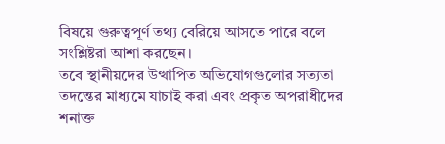বিষয়ে গুরুত্বপূর্ণ তথ্য বেরিয়ে আসতে পারে বলে সংশ্লিষ্টরা আশা করছেন।
তবে স্থানীয়দের উত্থাপিত অভিযোগগুলোর সত্যতা তদন্তের মাধ্যমে যাচাই করা এবং প্রকৃত অপরাধীদের শনাক্ত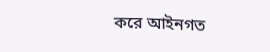করে আইনগত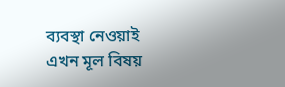ব্যবস্থা নেওয়াই এখন মূল বিষয়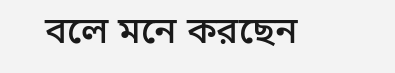বলে মনে করছেন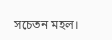সচেতন মহল।